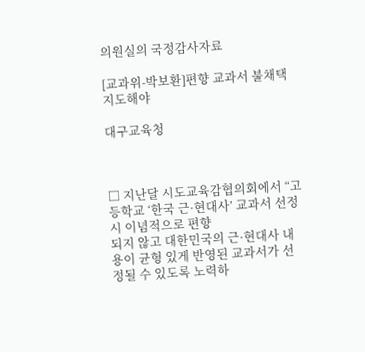의원실의 국정감사자료

[교과위-박보환]편향 교과서 불채택 지도해야

대구교육청



□ 지난달 시도교육감협의회에서 “고등학교 ‘한국 근·현대사’ 교과서 선정 시 이념적으로 편향
되지 않고 대한민국의 근·현대사 내용이 균형 있게 반영된 교과서가 선정될 수 있도록 노력하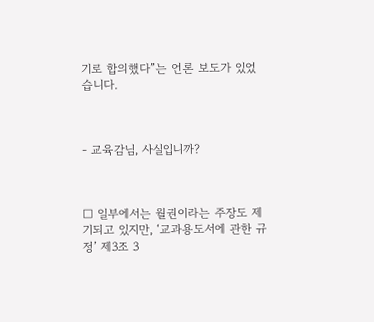기로 합의했다”는 언론 보도가 있었습니다.



- 교육감님, 사실입니까?



□ 일부에서는 월권이라는 주장도 제기되고 있지만, ‘교과용도서에 관한 규정’ 제3조 3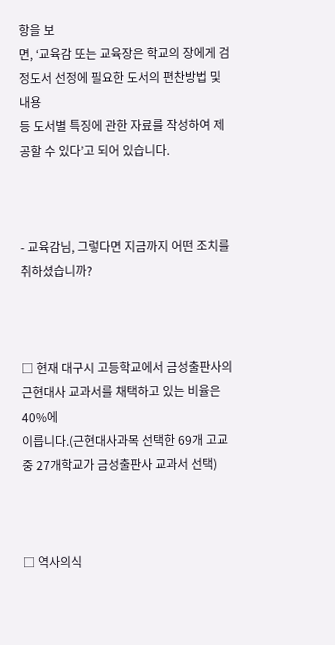항을 보
면, ‘교육감 또는 교육장은 학교의 장에게 검정도서 선정에 필요한 도서의 편찬방법 및 내용
등 도서별 특징에 관한 자료를 작성하여 제공할 수 있다’고 되어 있습니다.



- 교육감님, 그렇다면 지금까지 어떤 조치를 취하셨습니까?



□ 현재 대구시 고등학교에서 금성출판사의 근현대사 교과서를 채택하고 있는 비율은 40%에
이릅니다.(근현대사과목 선택한 69개 고교 중 27개학교가 금성출판사 교과서 선택)



□ 역사의식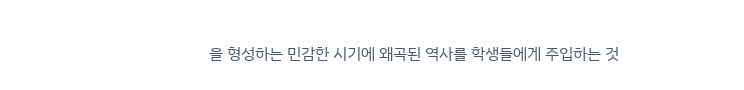을 형성하는 민감한 시기에 왜곡된 역사를 학생들에게 주입하는 것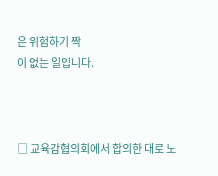은 위험하기 짝
이 없는 일입니다.



□ 교육감협의회에서 합의한 대로 노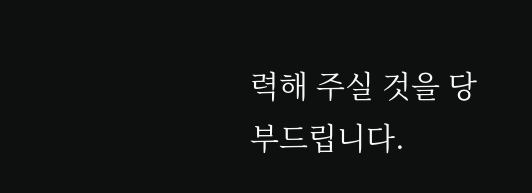력해 주실 것을 당부드립니다.